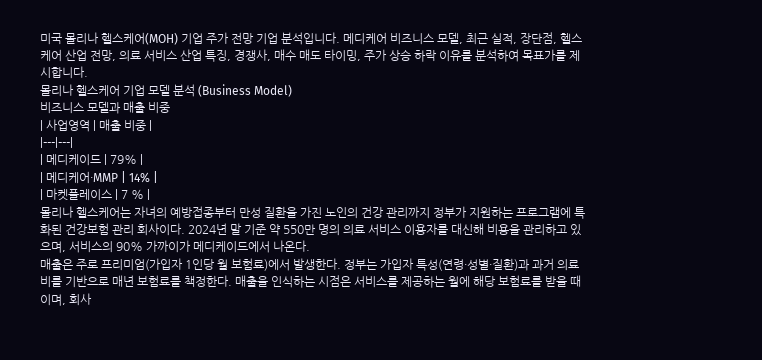미국 몰리나 헬스케어(MOH) 기업 주가 전망 기업 분석입니다. 메디케어 비즈니스 모델, 최근 실적, 장단점, 헬스케어 산업 전망, 의료 서비스 산업 특징, 경쟁사, 매수 매도 타이밍, 주가 상승 하락 이유를 분석하여 목표가를 제시합니다.
몰리나 헬스케어 기업 모델 분석 (Business Model)
비즈니스 모델과 매출 비중
| 사업영역 | 매출 비중 |
|---|---|
| 메디케이드 | 79% |
| 메디케어·MMP | 14% |
| 마켓플레이스 | 7 % |
몰리나 헬스케어는 자녀의 예방접종부터 만성 질환을 가진 노인의 건강 관리까지 정부가 지원하는 프로그램에 특화된 건강보험 관리 회사이다. 2024년 말 기준 약 550만 명의 의료 서비스 이용자를 대신해 비용을 관리하고 있으며, 서비스의 90% 가까이가 메디케이드에서 나온다.
매출은 주로 프리미엄(가입자 1인당 월 보험료)에서 발생한다. 정부는 가입자 특성(연령·성별·질환)과 과거 의료비를 기반으로 매년 보험료를 책정한다. 매출을 인식하는 시점은 서비스를 제공하는 월에 해당 보험료를 받을 때이며, 회사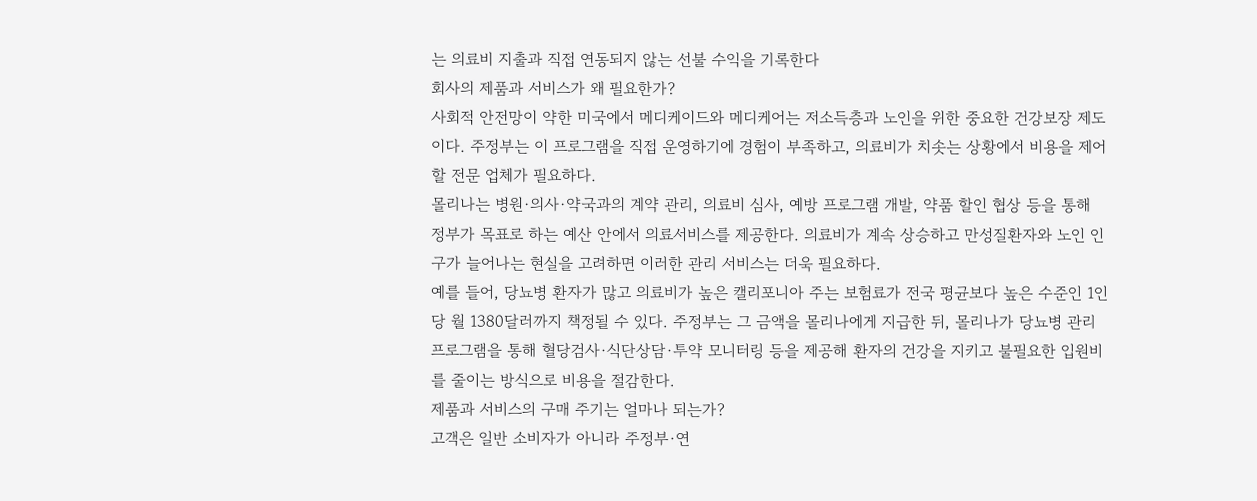는 의료비 지출과 직접 연동되지 않는 선불 수익을 기록한다
회사의 제품과 서비스가 왜 필요한가?
사회적 안전망이 약한 미국에서 메디케이드와 메디케어는 저소득층과 노인을 위한 중요한 건강보장 제도이다. 주정부는 이 프로그램을 직접 운영하기에 경험이 부족하고, 의료비가 치솟는 상황에서 비용을 제어할 전문 업체가 필요하다.
몰리나는 병원·의사·약국과의 계약 관리, 의료비 심사, 예방 프로그램 개발, 약품 할인 협상 등을 통해 정부가 목표로 하는 예산 안에서 의료서비스를 제공한다. 의료비가 계속 상승하고 만성질환자와 노인 인구가 늘어나는 현실을 고려하면 이러한 관리 서비스는 더욱 필요하다.
예를 들어, 당뇨병 환자가 많고 의료비가 높은 캘리포니아 주는 보험료가 전국 평균보다 높은 수준인 1인당 월 1380달러까지 책정될 수 있다. 주정부는 그 금액을 몰리나에게 지급한 뒤, 몰리나가 당뇨병 관리 프로그램을 통해 혈당검사·식단상담·투약 모니터링 등을 제공해 환자의 건강을 지키고 불필요한 입원비를 줄이는 방식으로 비용을 절감한다.
제품과 서비스의 구매 주기는 얼마나 되는가?
고객은 일반 소비자가 아니라 주정부·연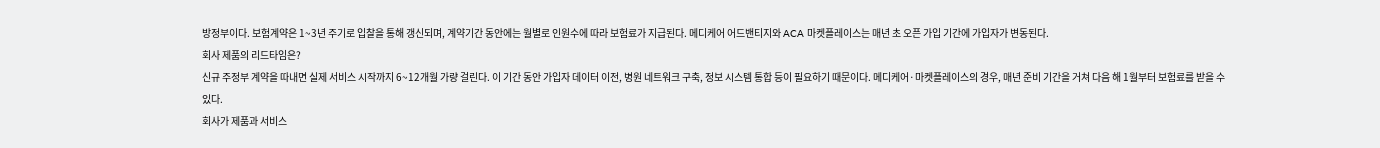방정부이다. 보험계약은 1~3년 주기로 입찰을 통해 갱신되며, 계약기간 동안에는 월별로 인원수에 따라 보험료가 지급된다. 메디케어 어드밴티지와 ACA 마켓플레이스는 매년 초 오픈 가입 기간에 가입자가 변동된다.
회사 제품의 리드타임은?
신규 주정부 계약을 따내면 실제 서비스 시작까지 6~12개월 가량 걸린다. 이 기간 동안 가입자 데이터 이전, 병원 네트워크 구축, 정보 시스템 통합 등이 필요하기 때문이다. 메디케어·마켓플레이스의 경우, 매년 준비 기간을 거쳐 다음 해 1월부터 보험료를 받을 수 있다.
회사가 제품과 서비스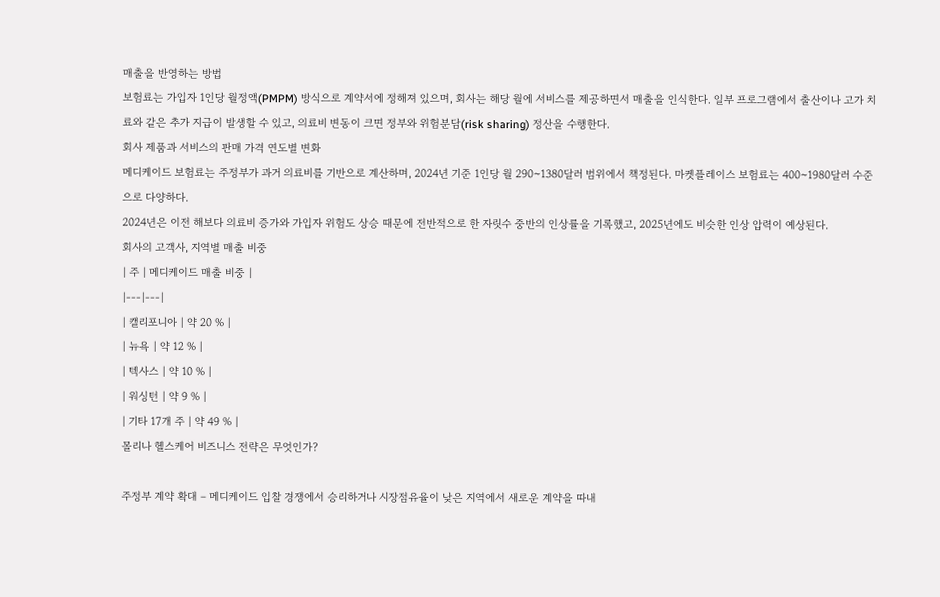매출을 반영하는 방법
보험료는 가입자 1인당 월정액(PMPM) 방식으로 계약서에 정해져 있으며, 회사는 해당 월에 서비스를 제공하면서 매출을 인식한다. 일부 프로그램에서 출산이나 고가 치료와 같은 추가 지급이 발생할 수 있고, 의료비 변동이 크면 정부와 위험분담(risk sharing) 정산을 수행한다.
회사 제품과 서비스의 판매 가격 연도별 변화
메디케이드 보험료는 주정부가 과거 의료비를 기반으로 계산하며, 2024년 기준 1인당 월 290~1380달러 범위에서 책정된다. 마켓플레이스 보험료는 400~1980달러 수준으로 다양하다.
2024년은 이전 해보다 의료비 증가와 가입자 위험도 상승 때문에 전반적으로 한 자릿수 중반의 인상률을 기록했고, 2025년에도 비슷한 인상 압력이 예상된다.
회사의 고객사, 지역별 매출 비중
| 주 | 메디케이드 매출 비중 |
|---|---|
| 캘리포니아 | 약 20 % |
| 뉴욕 | 약 12 % |
| 텍사스 | 약 10 % |
| 워싱턴 | 약 9 % |
| 기타 17개 주 | 약 49 % |
몰리나 헬스케어 비즈니스 전략은 무엇인가?

주정부 계약 확대 – 메디케이드 입찰 경쟁에서 승리하거나 시장점유율이 낮은 지역에서 새로운 계약을 따내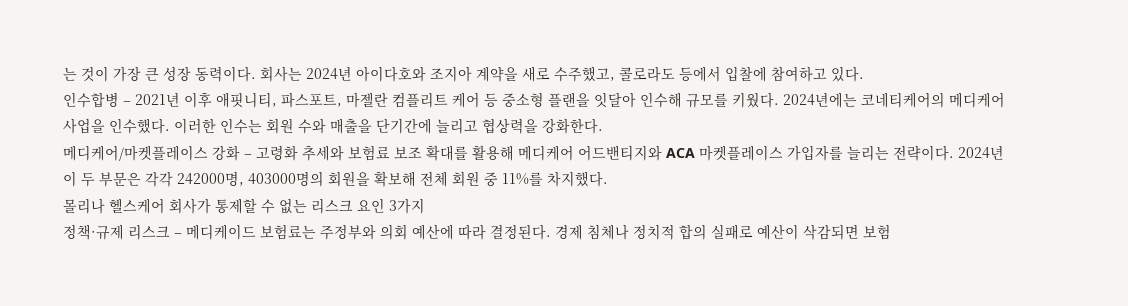는 것이 가장 큰 성장 동력이다. 회사는 2024년 아이다호와 조지아 계약을 새로 수주했고, 콜로라도 등에서 입찰에 참여하고 있다.
인수합병 – 2021년 이후 애핏니티, 파스포트, 마젤란 컴플리트 케어 등 중소형 플랜을 잇달아 인수해 규모를 키웠다. 2024년에는 코네티케어의 메디케어 사업을 인수했다. 이러한 인수는 회원 수와 매출을 단기간에 늘리고 협상력을 강화한다.
메디케어/마켓플레이스 강화 – 고령화 추세와 보험료 보조 확대를 활용해 메디케어 어드밴티지와 ACA 마켓플레이스 가입자를 늘리는 전략이다. 2024년 이 두 부문은 각각 242000명, 403000명의 회원을 확보해 전체 회원 중 11%를 차지했다.
몰리나 헬스케어 회사가 통제할 수 없는 리스크 요인 3가지
정책·규제 리스크 – 메디케이드 보험료는 주정부와 의회 예산에 따라 결정된다. 경제 침체나 정치적 합의 실패로 예산이 삭감되면 보험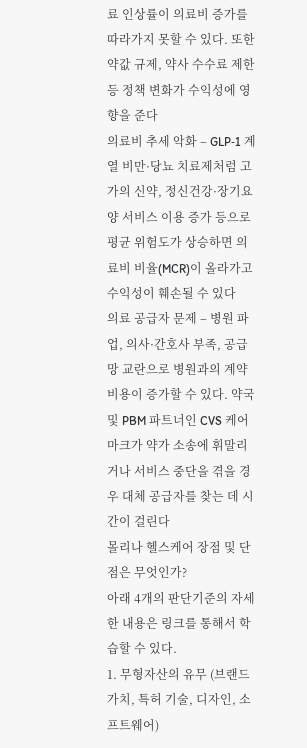료 인상률이 의료비 증가를 따라가지 못할 수 있다. 또한 약값 규제, 약사 수수료 제한 등 정책 변화가 수익성에 영향을 준다
의료비 추세 악화 – GLP‑1 계열 비만·당뇨 치료제처럼 고가의 신약, 정신건강·장기요양 서비스 이용 증가 등으로 평균 위험도가 상승하면 의료비 비율(MCR)이 올라가고 수익성이 훼손될 수 있다
의료 공급자 문제 – 병원 파업, 의사·간호사 부족, 공급망 교란으로 병원과의 계약 비용이 증가할 수 있다. 약국 및 PBM 파트너인 CVS 케어마크가 약가 소송에 휘말리거나 서비스 중단을 겪을 경우 대체 공급자를 찾는 데 시간이 걸린다
몰리나 헬스케어 장점 및 단점은 무엇인가?
아래 4개의 판단기준의 자세한 내용은 링크를 통해서 학습할 수 있다.
1. 무형자산의 유무 (브랜드 가치, 특허 기술, 디자인, 소프트웨어)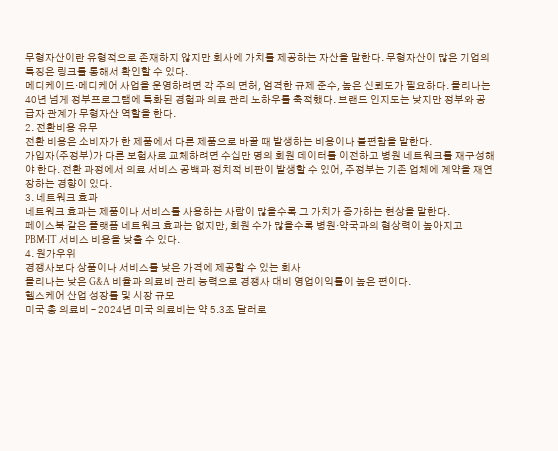무형자산이란 유형적으로 존재하지 않지만 회사에 가치를 제공하는 자산을 말한다. 무형자산이 많은 기업의 특징은 링크를 통해서 확인할 수 있다.
메디케이드·메디케어 사업을 운영하려면 각 주의 면허, 엄격한 규제 준수, 높은 신뢰도가 필요하다. 몰리나는 40년 넘게 정부프로그램에 특화된 경험과 의료 관리 노하우를 축적했다. 브랜드 인지도는 낮지만 정부와 공급자 관계가 무형자산 역할을 한다.
2. 전환비용 유무
전환 비용은 소비자가 한 제품에서 다른 제품으로 바꿀 때 발생하는 비용이나 불편함을 말한다.
가입자(주정부)가 다른 보험사로 교체하려면 수십만 명의 회원 데이터를 이전하고 병원 네트워크를 재구성해야 한다. 전환 과정에서 의료 서비스 공백과 정치적 비판이 발생할 수 있어, 주정부는 기존 업체에 계약을 재연장하는 경향이 있다.
3. 네트워크 효과
네트워크 효과는 제품이나 서비스를 사용하는 사람이 많을수록 그 가치가 증가하는 현상을 말한다.
페이스북 같은 플랫폼 네트워크 효과는 없지만, 회원 수가 많을수록 병원·약국과의 협상력이 높아지고 PBM·IT 서비스 비용을 낮출 수 있다.
4. 원가우위
경쟁사보다 상품이나 서비스를 낮은 가격에 제공할 수 있는 회사
몰리나는 낮은 G&A 비율과 의료비 관리 능력으로 경쟁사 대비 영업이익률이 높은 편이다.
헬스케어 산업 성장률 및 시장 규모
미국 총 의료비 – 2024년 미국 의료비는 약 5.3조 달러로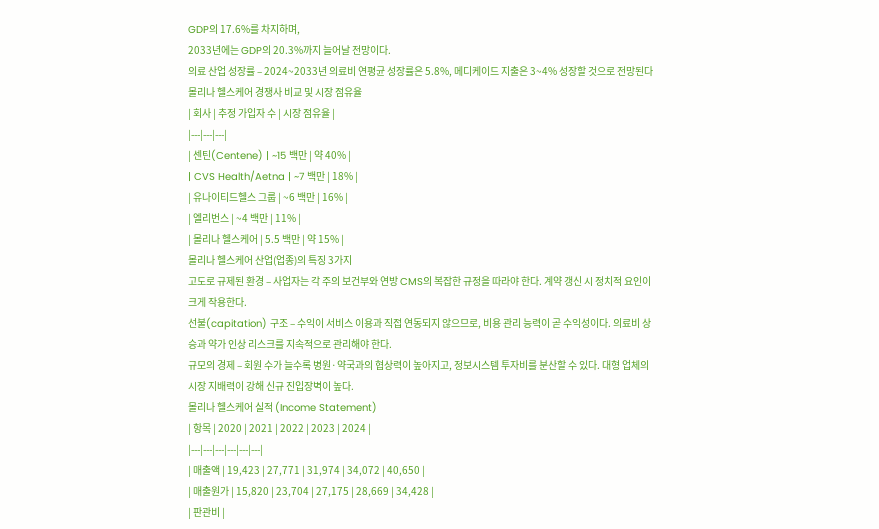GDP의 17.6%를 차지하며,
2033년에는 GDP의 20.3%까지 늘어날 전망이다.
의료 산업 성장률 – 2024~2033년 의료비 연평균 성장률은 5.8%, 메디케이드 지출은 3~4% 성장할 것으로 전망된다
몰리나 헬스케어 경쟁사 비교 및 시장 점유율
| 회사 | 추정 가입자 수 | 시장 점유율 |
|---|---|---|
| 센틴(Centene) | ~15 백만 | 약 40% |
| CVS Health/Aetna | ~7 백만 | 18% |
| 유나이티드헬스 그룹 | ~6 백만 | 16% |
| 엘리번스 | ~4 백만 | 11% |
| 몰리나 헬스케어 | 5.5 백만 | 약 15% |
몰리나 헬스케어 산업(업종)의 특징 3가지
고도로 규제된 환경 – 사업자는 각 주의 보건부와 연방 CMS의 복잡한 규정을 따라야 한다. 계약 갱신 시 정치적 요인이 크게 작용한다.
선불(capitation) 구조 – 수익이 서비스 이용과 직접 연동되지 않으므로, 비용 관리 능력이 곧 수익성이다. 의료비 상승과 약가 인상 리스크를 지속적으로 관리해야 한다.
규모의 경제 – 회원 수가 늘수록 병원·약국과의 협상력이 높아지고, 정보시스템 투자비를 분산할 수 있다. 대형 업체의 시장 지배력이 강해 신규 진입장벽이 높다.
몰리나 헬스케어 실적 (Income Statement)
| 항목 | 2020 | 2021 | 2022 | 2023 | 2024 |
|---|---|---|---|---|---|
| 매출액 | 19,423 | 27,771 | 31,974 | 34,072 | 40,650 |
| 매출원가 | 15,820 | 23,704 | 27,175 | 28,669 | 34,428 |
| 판관비 |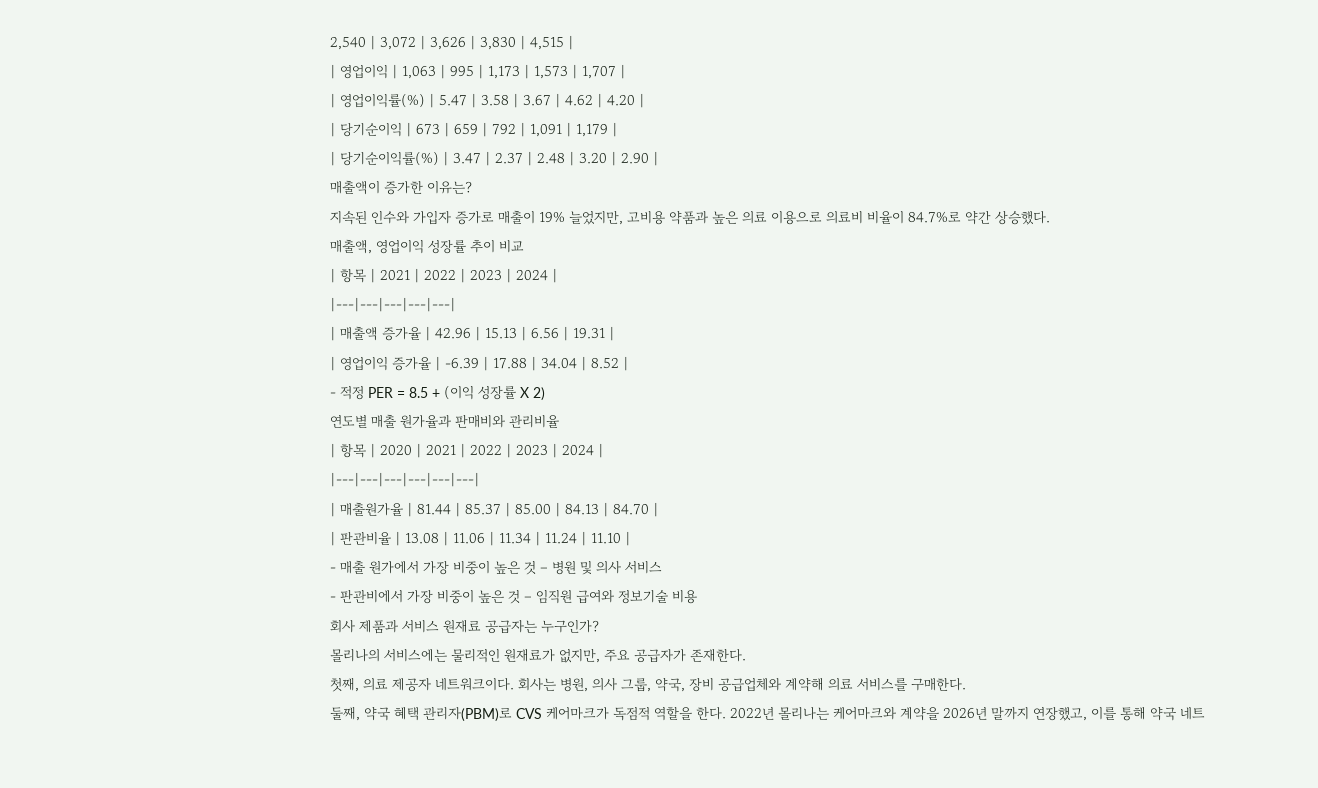2,540 | 3,072 | 3,626 | 3,830 | 4,515 |
| 영업이익 | 1,063 | 995 | 1,173 | 1,573 | 1,707 |
| 영업이익률(%) | 5.47 | 3.58 | 3.67 | 4.62 | 4.20 |
| 당기순이익 | 673 | 659 | 792 | 1,091 | 1,179 |
| 당기순이익률(%) | 3.47 | 2.37 | 2.48 | 3.20 | 2.90 |
매출액이 증가한 이유는?
지속된 인수와 가입자 증가로 매출이 19% 늘었지만, 고비용 약품과 높은 의료 이용으로 의료비 비율이 84.7%로 약간 상승했다.
매출액, 영업이익 성장률 추이 비교
| 항목 | 2021 | 2022 | 2023 | 2024 |
|---|---|---|---|---|
| 매출액 증가율 | 42.96 | 15.13 | 6.56 | 19.31 |
| 영업이익 증가율 | -6.39 | 17.88 | 34.04 | 8.52 |
- 적정 PER = 8.5 + (이익 성장률 X 2)
연도별 매출 원가율과 판매비와 관리비율
| 항목 | 2020 | 2021 | 2022 | 2023 | 2024 |
|---|---|---|---|---|---|
| 매출원가율 | 81.44 | 85.37 | 85.00 | 84.13 | 84.70 |
| 판관비율 | 13.08 | 11.06 | 11.34 | 11.24 | 11.10 |
- 매출 원가에서 가장 비중이 높은 것 – 병원 및 의사 서비스
- 판관비에서 가장 비중이 높은 것 – 임직원 급여와 정보기술 비용
회사 제품과 서비스 원재료 공급자는 누구인가?
몰리나의 서비스에는 물리적인 원재료가 없지만, 주요 공급자가 존재한다.
첫째, 의료 제공자 네트워크이다. 회사는 병원, 의사 그룹, 약국, 장비 공급업체와 계약해 의료 서비스를 구매한다.
둘째, 약국 혜택 관리자(PBM)로 CVS 케어마크가 독점적 역할을 한다. 2022년 몰리나는 케어마크와 계약을 2026년 말까지 연장했고, 이를 통해 약국 네트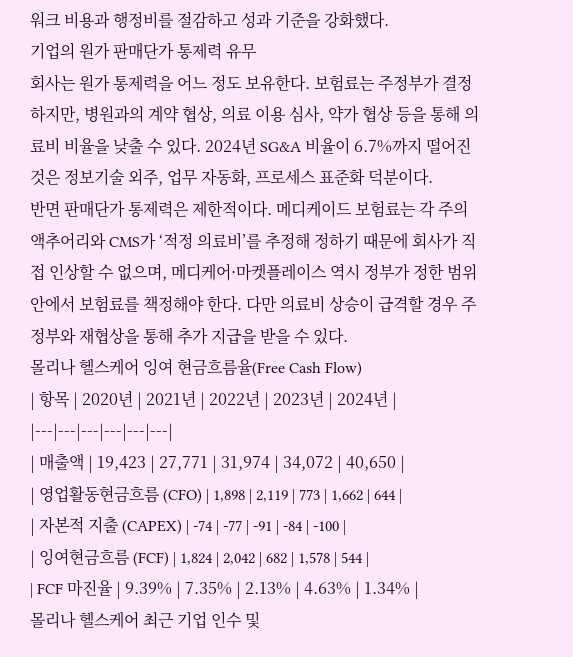워크 비용과 행정비를 절감하고 성과 기준을 강화했다.
기업의 원가 판매단가 통제력 유무
회사는 원가 통제력을 어느 정도 보유한다. 보험료는 주정부가 결정하지만, 병원과의 계약 협상, 의료 이용 심사, 약가 협상 등을 통해 의료비 비율을 낮출 수 있다. 2024년 SG&A 비율이 6.7%까지 떨어진 것은 정보기술 외주, 업무 자동화, 프로세스 표준화 덕분이다.
반면 판매단가 통제력은 제한적이다. 메디케이드 보험료는 각 주의 액추어리와 CMS가 ‘적정 의료비’를 추정해 정하기 때문에 회사가 직접 인상할 수 없으며, 메디케어·마켓플레이스 역시 정부가 정한 범위 안에서 보험료를 책정해야 한다. 다만 의료비 상승이 급격할 경우 주정부와 재협상을 통해 추가 지급을 받을 수 있다.
몰리나 헬스케어 잉여 현금흐름율(Free Cash Flow)
| 항목 | 2020년 | 2021년 | 2022년 | 2023년 | 2024년 |
|---|---|---|---|---|---|
| 매출액 | 19,423 | 27,771 | 31,974 | 34,072 | 40,650 |
| 영업활동현금흐름 (CFO) | 1,898 | 2,119 | 773 | 1,662 | 644 |
| 자본적 지출 (CAPEX) | -74 | -77 | -91 | -84 | -100 |
| 잉여현금흐름 (FCF) | 1,824 | 2,042 | 682 | 1,578 | 544 |
| FCF 마진율 | 9.39% | 7.35% | 2.13% | 4.63% | 1.34% |
몰리나 헬스케어 최근 기업 인수 및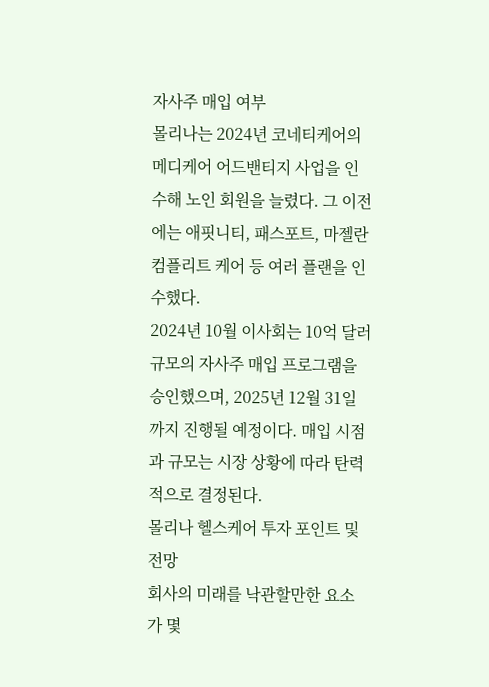자사주 매입 여부
몰리나는 2024년 코네티케어의 메디케어 어드밴티지 사업을 인수해 노인 회원을 늘렸다. 그 이전에는 애핏니티, 패스포트, 마젤란 컴플리트 케어 등 여러 플랜을 인수했다.
2024년 10월 이사회는 10억 달러 규모의 자사주 매입 프로그램을 승인했으며, 2025년 12월 31일까지 진행될 예정이다. 매입 시점과 규모는 시장 상황에 따라 탄력적으로 결정된다.
몰리나 헬스케어 투자 포인트 및 전망
회사의 미래를 낙관할만한 요소가 몇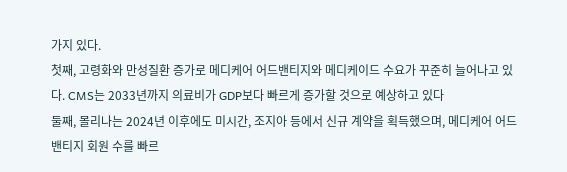가지 있다.
첫째, 고령화와 만성질환 증가로 메디케어 어드밴티지와 메디케이드 수요가 꾸준히 늘어나고 있다. CMS는 2033년까지 의료비가 GDP보다 빠르게 증가할 것으로 예상하고 있다
둘째, 몰리나는 2024년 이후에도 미시간, 조지아 등에서 신규 계약을 획득했으며, 메디케어 어드밴티지 회원 수를 빠르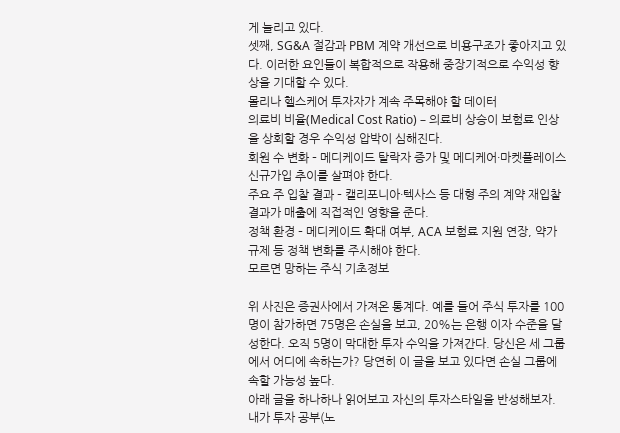게 늘리고 있다.
셋째, SG&A 절감과 PBM 계약 개선으로 비용구조가 좋아지고 있다. 이러한 요인들이 복합적으로 작용해 중장기적으로 수익성 향상을 기대할 수 있다.
몰리나 헬스케어 투자자가 계속 주목해야 할 데이터
의료비 비율(Medical Cost Ratio) – 의료비 상승이 보험료 인상을 상회할 경우 수익성 압박이 심해진다.
회원 수 변화 – 메디케이드 탈락자 증가 및 메디케어·마켓플레이스 신규가입 추이를 살펴야 한다.
주요 주 입찰 결과 – 캘리포니아·텍사스 등 대형 주의 계약 재입찰 결과가 매출에 직접적인 영향을 준다.
정책 환경 – 메디케이드 확대 여부, ACA 보험료 지원 연장, 약가 규제 등 정책 변화를 주시해야 한다.
모르면 망하는 주식 기초정보

위 사진은 증권사에서 가져온 통계다. 예를 들어 주식 투자를 100명이 참가하면 75명은 손실을 보고, 20%는 은행 이자 수준을 달성한다. 오직 5명이 막대한 투자 수익을 가져간다. 당신은 세 그룹에서 어디에 속하는가? 당연히 이 글을 보고 있다면 손실 그룹에 속할 가능성 높다.
아래 글을 하나하나 읽어보고 자신의 투자스타일을 반성해보자. 내가 투자 공부(노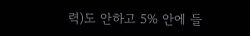력)도 안하고 5% 안에 들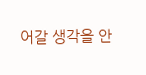어갈 생각을 안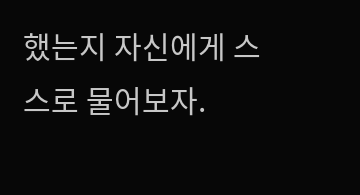했는지 자신에게 스스로 물어보자.